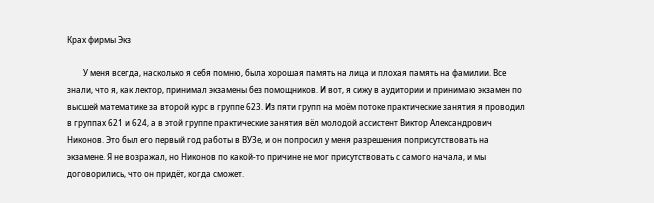Крах фирмы Экз

        У меня всегда, насколько я себя помню, была хорошая память на лица и плохая память на фамилии. Все знали, что я, как лектор, принимал экзамены без помощников. И вот, я сижу в аудитории и принимаю экзамен по высшей математике за второй курс в группе 623. Из пяти групп на моём потоке практические занятия я проводил в группах 621 и 624, а в этой группе практические занятия вёл молодой ассистент Виктор Александрович Никонов. Это был его первый год работы в ВУЗе, и он попросил у меня разрешения поприсутствовать на экзамене. Я не возражал, но Никонов по какой-то причине не мог присутствовать с самого начала, и мы договорились, что он придёт, когда сможет.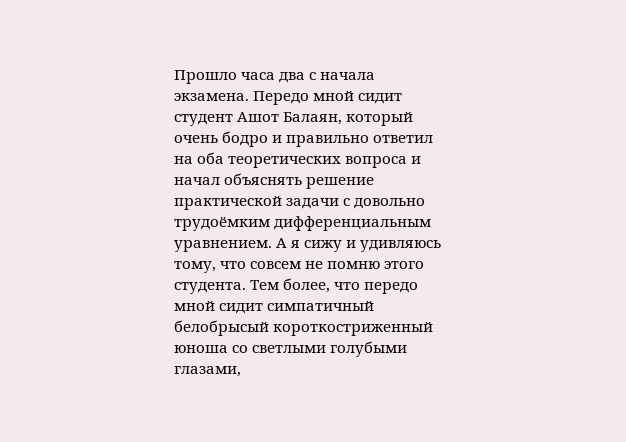Прошло часа два с начала экзамена. Передо мной сидит студент Ашот Балаян, который очень бодро и правильно ответил на оба теоретических вопроса и начал объяснять решение практической задачи с довольно трудоёмким дифференциальным уравнением. А я сижу и удивляюсь тому, что совсем не помню этого студента. Тем более, что передо мной сидит симпатичный белобрысый короткостриженный юноша со светлыми голубыми глазами,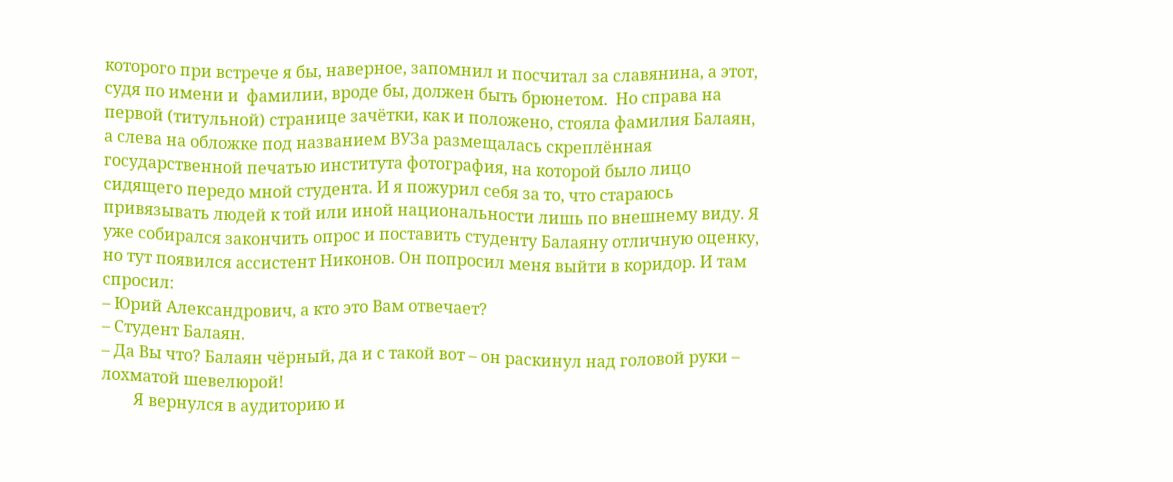которого при встрече я бы, наверное, запомнил и посчитал за славянина, а этот, судя по имени и  фамилии, вроде бы, должен быть брюнетом.  Но справа на первой (титульной) странице зачётки, как и положено, стояла фамилия Балаян, а слева на обложке под названием ВУЗа размещалась скреплённая государственной печатью института фотография, на которой было лицо сидящего передо мной студента. И я пожурил себя за то, что стараюсь привязывать людей к той или иной национальности лишь по внешнему виду. Я уже собирался закончить опрос и поставить студенту Балаяну отличную оценку, но тут появился ассистент Никонов. Он попросил меня выйти в коридор. И там спросил:
– Юрий Александрович, а кто это Вам отвечает?
– Студент Балаян.
– Да Вы что? Балаян чёрный, да и с такой вот – он раскинул над головой руки – лохматой шевелюрой!
        Я вернулся в аудиторию и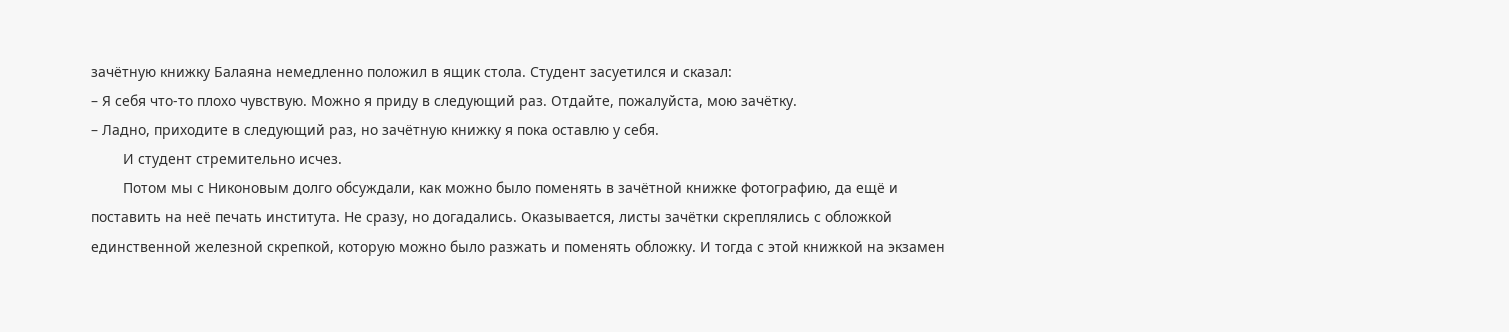зачётную книжку Балаяна немедленно положил в ящик стола. Студент засуетился и сказал:
– Я себя что-то плохо чувствую. Можно я приду в следующий раз. Отдайте, пожалуйста, мою зачётку.
– Ладно, приходите в следующий раз, но зачётную книжку я пока оставлю у себя.
        И студент стремительно исчез.
        Потом мы с Никоновым долго обсуждали, как можно было поменять в зачётной книжке фотографию, да ещё и поставить на неё печать института. Не сразу, но догадались. Оказывается, листы зачётки скреплялись с обложкой единственной железной скрепкой, которую можно было разжать и поменять обложку. И тогда с этой книжкой на экзамен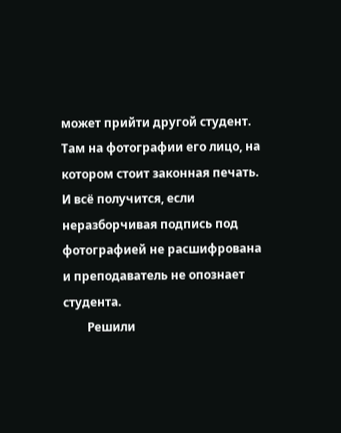может прийти другой студент. Там на фотографии его лицо, на котором стоит законная печать. И всё получится, если неразборчивая подпись под фотографией не расшифрована и преподаватель не опознает студента.
        Решили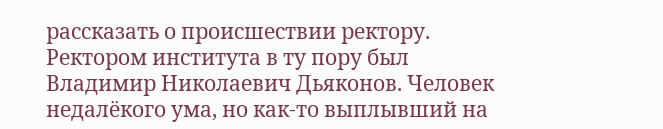рассказать о происшествии ректору. Ректором института в ту пору был Владимир Николаевич Дьяконов. Человек недалёкого ума, но как-то выплывший на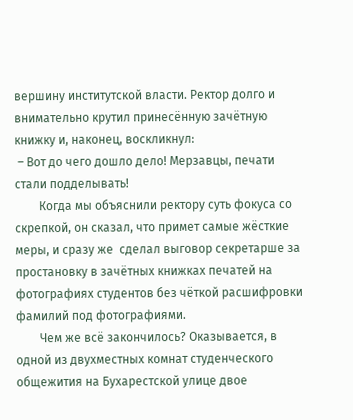вершину институтской власти. Ректор долго и  внимательно крутил принесённую зачётную книжку и, наконец, воскликнул:
 – Вот до чего дошло дело! Мерзавцы, печати стали подделывать!
        Когда мы объяснили ректору суть фокуса со скрепкой, он сказал, что примет самые жёсткие меры, и сразу же  сделал выговор секретарше за простановку в зачётных книжках печатей на фотографиях студентов без чёткой расшифровки фамилий под фотографиями.
        Чем же всё закончилось? Оказывается, в одной из двухместных комнат студенческого общежития на Бухарестской улице двое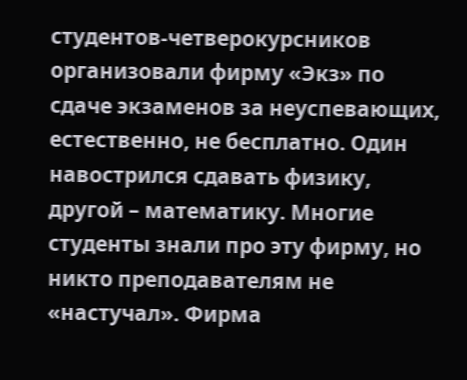студентов-четверокурсников  организовали фирму «Экз» по сдаче экзаменов за неуспевающих, естественно, не бесплатно. Один навострился сдавать физику, другой – математику. Многие студенты знали про эту фирму, но никто преподавателям не «настучал». Фирма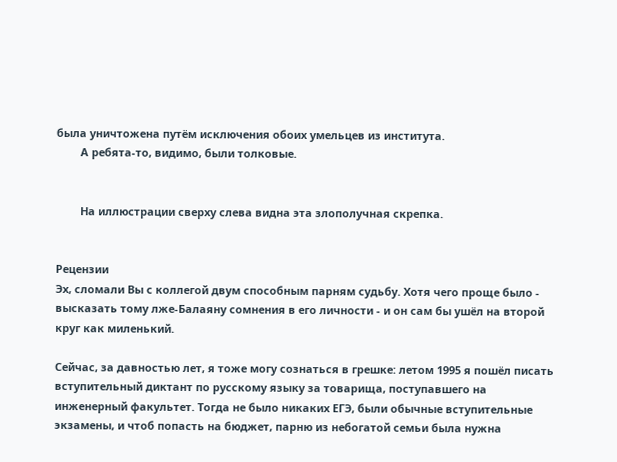была уничтожена путём исключения обоих умельцев из института.
        А ребята-то, видимо, были толковые.


        На иллюстрации сверху слева видна эта злополучная скрепка.


Рецензии
Эх, сломали Вы с коллегой двум способным парням судьбу. Хотя чего проще было - высказать тому лже-Балаяну сомнения в его личности - и он сам бы ушёл на второй круг как миленький.

Сейчас, за давностью лет, я тоже могу сознаться в грешке: летом 1995 я пошёл писать вступительный диктант по русскому языку за товарища, поступавшего на инженерный факультет. Тогда не было никаких ЕГЭ, были обычные вступительные экзамены, и чтоб попасть на бюджет, парню из небогатой семьи была нужна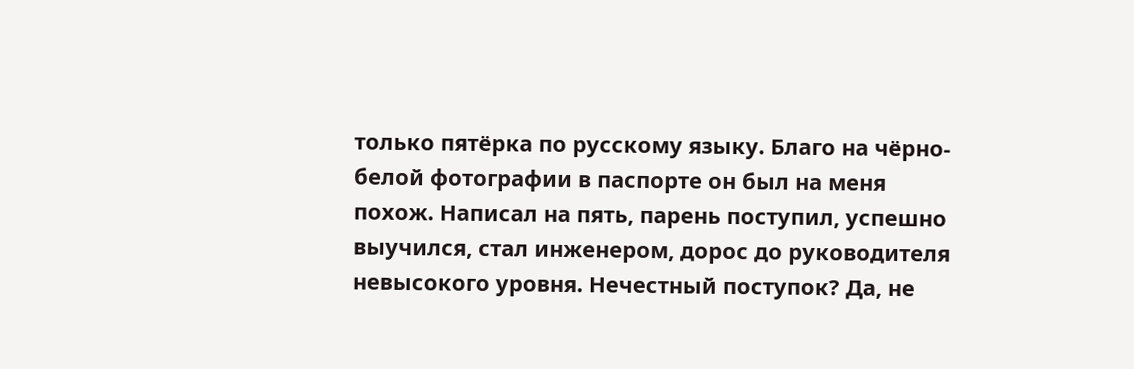только пятёрка по русскому языку. Благо на чёрно-белой фотографии в паспорте он был на меня похож. Написал на пять, парень поступил, успешно выучился, стал инженером, дорос до руководителя невысокого уровня. Нечестный поступок? Да, не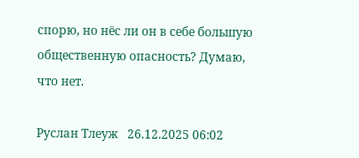спорю, но нёс ли он в себе большую общественную опасность? Думаю, что нет.

Руслан Тлеуж   26.12.2025 06:02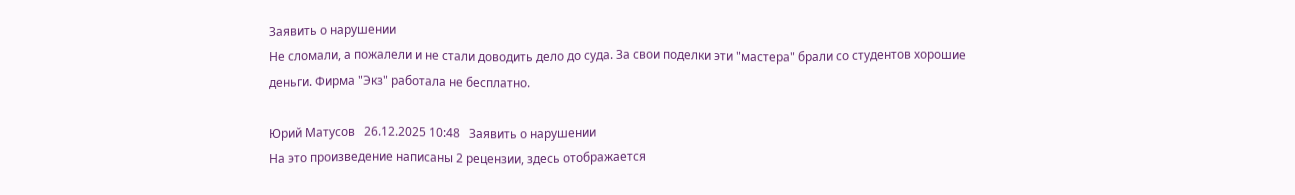Заявить о нарушении
Не сломали, а пожалели и не стали доводить дело до суда. За свои поделки эти "мастера" брали со студентов хорошие деньги. Фирма "Экз" работала не бесплатно.

Юрий Матусов   26.12.2025 10:48   Заявить о нарушении
На это произведение написаны 2 рецензии, здесь отображается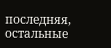последняя, остальные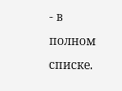- в полном списке.